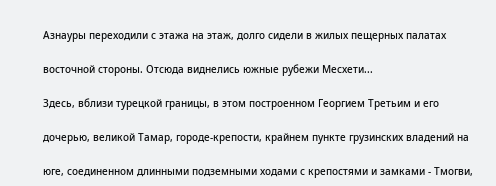Азнауры переходили с этажа на этаж, долго сидели в жилых пещерных палатах

восточной стороны. Отсюда виднелись южные рубежи Месхети...

Здесь, вблизи турецкой границы, в этом построенном Георгием Третьим и его

дочерью, великой Тамар, городе-крепости, крайнем пункте грузинских владений на

юге, соединенном длинными подземными ходами с крепостями и замками - Тмогви,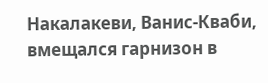Накалакеви, Ванис-Кваби, вмещался гарнизон в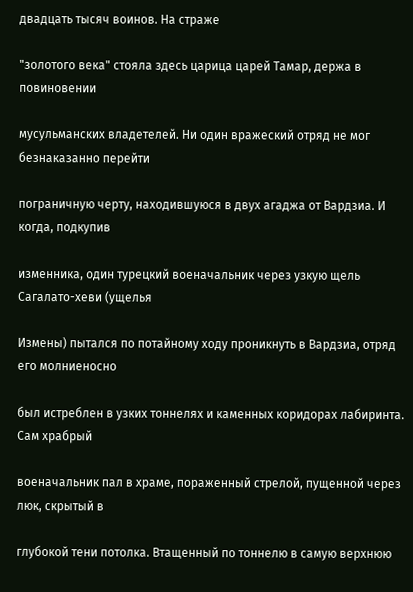двадцать тысяч воинов. На страже

"золотого века" стояла здесь царица царей Тамар, держа в повиновении

мусульманских владетелей. Ни один вражеский отряд не мог безнаказанно перейти

пограничную черту, находившуюся в двух агаджа от Вардзиа. И когда, подкупив

изменника, один турецкий военачальник через узкую щель Сагалато-хеви (ущелья

Измены) пытался по потайному ходу проникнуть в Вардзиа, отряд его молниеносно

был истреблен в узких тоннелях и каменных коридорах лабиринта. Сам храбрый

военачальник пал в храме, пораженный стрелой, пущенной через люк, скрытый в

глубокой тени потолка. Втащенный по тоннелю в самую верхнюю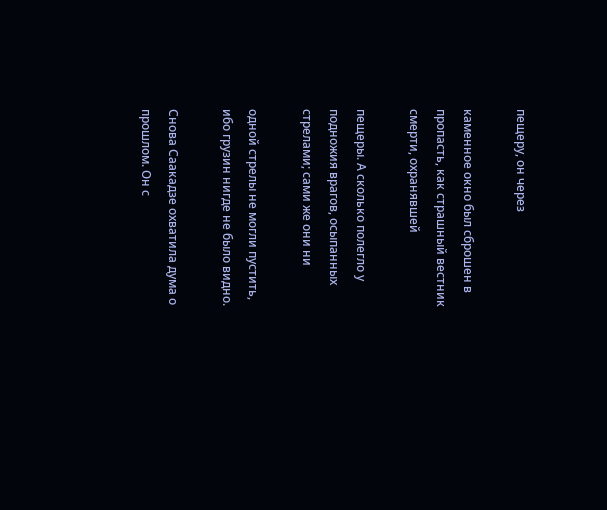пещеру, он через

каменное окно был сброшен в пропасть, как страшный вестник смерти, охранявшей

пещеры. А сколько полегло у подножия врагов, осыпанных стрелами; сами же они ни

одной стрелы не могли пустить, ибо грузин нигде не было видно.

Снова Саакадзе охватила дума о прошлом. Он с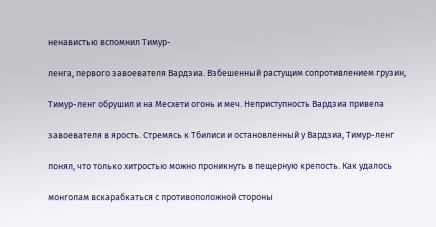ненавистью вспомнил Тимур-

ленга, первого завоевателя Вардзиа. Взбешенный растущим сопротивлением грузин,

Тимур-ленг обрушил и на Месхети огонь и меч. Неприступность Вардзиа привела

завоевателя в ярость. Стремясь к Тбилиси и остановленный у Вардзиа, Тимур-ленг

понял, что только хитростью можно проникнуть в пещерную крепость. Как удалось

монголам вскарабкаться с противоположной стороны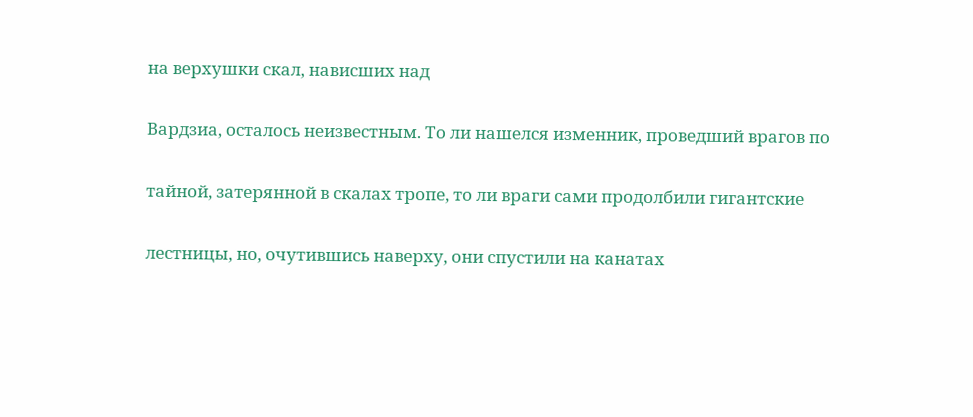на верхушки скал, нависших над

Вардзиа, осталось неизвестным. То ли нашелся изменник, проведший врагов по

тайной, затерянной в скалах тропе, то ли враги сами продолбили гигантские

лестницы, но, очутившись наверху, они спустили на канатах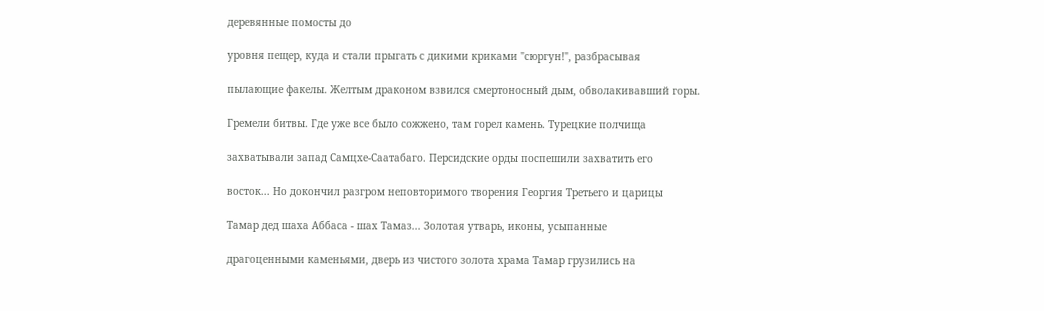деревянные помосты до

уровня пещер, куда и стали прыгать с дикими криками "сюргун!", разбрасывая

пылающие факелы. Желтым драконом взвился смертоносный дым, обволакивавший горы.

Гремели битвы. Где уже все было сожжено, там горел камень. Турецкие полчища

захватывали запад Самцхе-Саатабаго. Персидские орды поспешили захватить его

восток... Но докончил разгром неповторимого творения Георгия Третьего и царицы

Тамар дед шаха Аббаса - шах Тамаз... Золотая утварь, иконы, усыпанные

драгоценными каменьями, дверь из чистого золота храма Тамар грузились на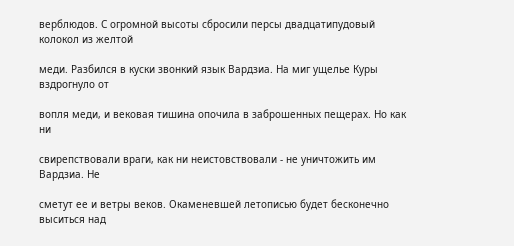верблюдов. С огромной высоты сбросили персы двадцатипудовый колокол из желтой

меди. Разбился в куски звонкий язык Вардзиа. На миг ущелье Куры вздрогнуло от

вопля меди, и вековая тишина опочила в заброшенных пещерах. Но как ни

свирепствовали враги, как ни неистовствовали - не уничтожить им Вардзиа. Не

сметут ее и ветры веков. Окаменевшей летописью будет бесконечно выситься над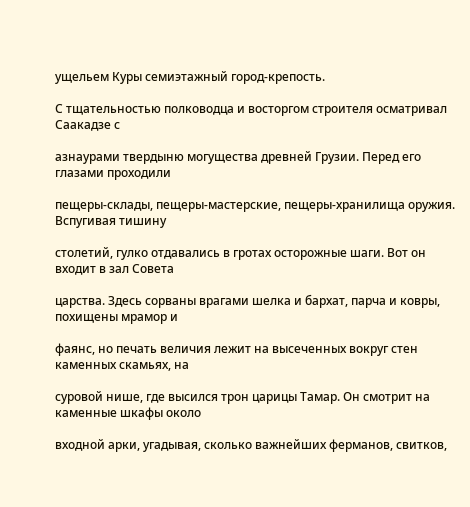ущельем Куры семиэтажный город-крепость.

С тщательностью полководца и восторгом строителя осматривал Саакадзе с

азнаурами твердыню могущества древней Грузии. Перед его глазами проходили

пещеры-склады, пещеры-мастерские, пещеры-хранилища оружия. Вспугивая тишину

столетий, гулко отдавались в гротах осторожные шаги. Вот он входит в зал Совета

царства. Здесь сорваны врагами шелка и бархат, парча и ковры, похищены мрамор и

фаянс, но печать величия лежит на высеченных вокруг стен каменных скамьях, на

суровой нише, где высился трон царицы Тамар. Он смотрит на каменные шкафы около

входной арки, угадывая, сколько важнейших ферманов, свитков,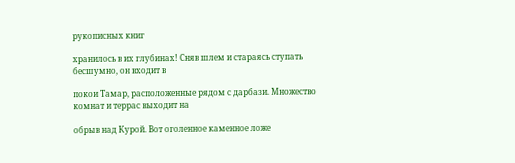рукописных книг

хранилось в их глубинах! Сняв шлем и стараясь ступать бесшумно, он входит в

покои Тамар, расположенные рядом с дарбази. Множество комнат и террас выходит на

обрыв над Курой. Вот оголенное каменное ложе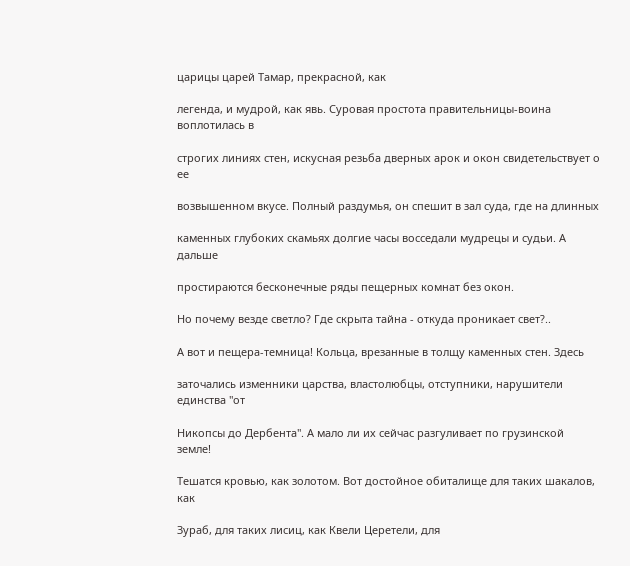царицы царей Тамар, прекрасной, как

легенда, и мудрой, как явь. Суровая простота правительницы-воина воплотилась в

строгих линиях стен, искусная резьба дверных арок и окон свидетельствует о ее

возвышенном вкусе. Полный раздумья, он спешит в зал суда, где на длинных

каменных глубоких скамьях долгие часы восседали мудрецы и судьи. А дальше

простираются бесконечные ряды пещерных комнат без окон.

Но почему везде светло? Где скрыта тайна - откуда проникает свет?..

А вот и пещера-темница! Кольца, врезанные в толщу каменных стен. Здесь

заточались изменники царства, властолюбцы, отступники, нарушители единства "от

Никопсы до Дербента". А мало ли их сейчас разгуливает по грузинской земле!

Тешатся кровью, как золотом. Вот достойное обиталище для таких шакалов, как

Зураб, для таких лисиц, как Квели Церетели, для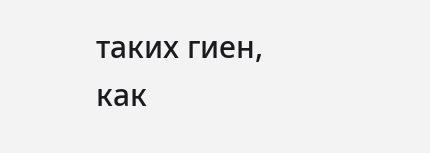таких гиен, как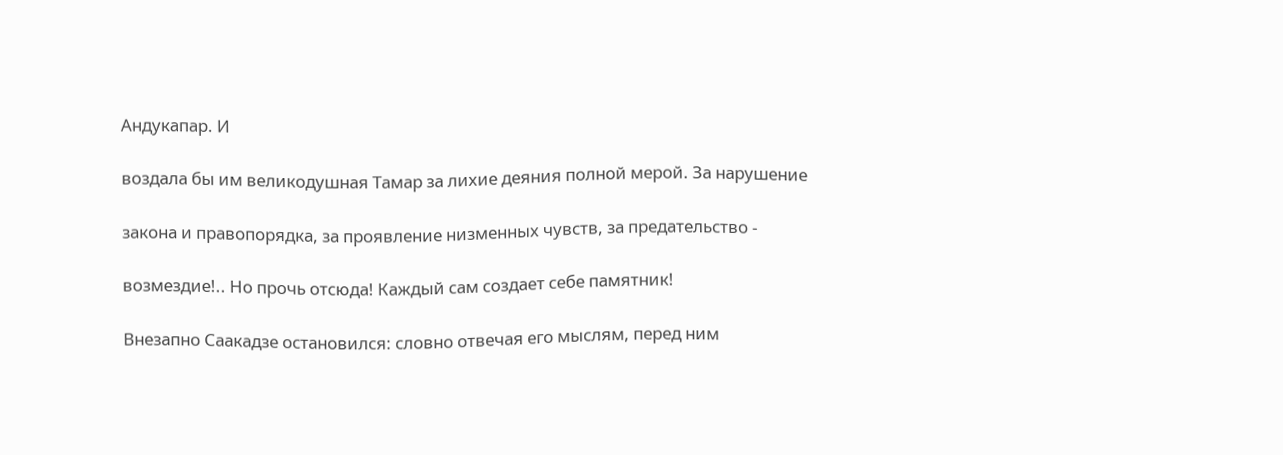Андукапар. И

воздала бы им великодушная Тамар за лихие деяния полной мерой. За нарушение

закона и правопорядка, за проявление низменных чувств, за предательство -

возмездие!.. Но прочь отсюда! Каждый сам создает себе памятник!

Внезапно Саакадзе остановился: словно отвечая его мыслям, перед ним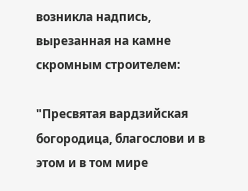возникла надпись, вырезанная на камне скромным строителем:

"Пресвятая вардзийская богородица, благослови и в этом и в том мире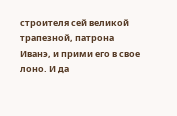строителя сей великой трапезной, патрона Иванэ, и прими его в свое лоно. И да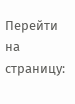Перейти на страницу: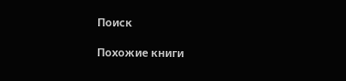Поиск

Похожие книги